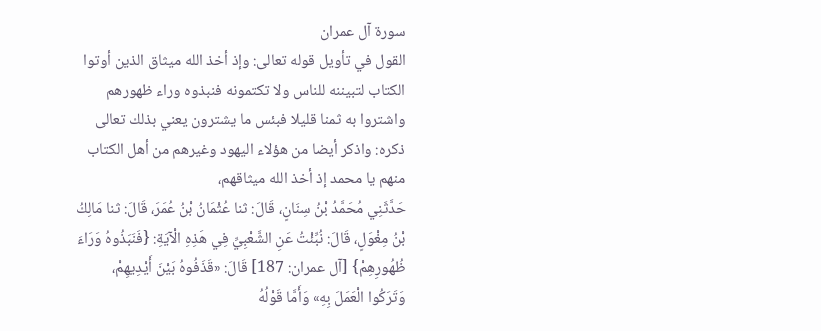سورة آل عمران
القول في تأويل قوله تعالى: وإذ أخذ الله ميثاق الذين أوتوا الكتاب لتبيننه للناس ولا تكتمونه فنبذوه وراء ظهورهم واشتروا به ثمنا قليلا فبئس ما يشترون يعني بذلك تعالى ذكره: واذكر أيضا من هؤلاء اليهود وغيرهم من أهل الكتاب منهم يا محمد إذ أخذ الله ميثاقهم،
حَدَّثَنِي مُحَمَّدُ بْنُ سِنَانٍ، قَالَ: ثنا عُثْمَانُ بْنُ عُمَرَ، قَالَ: ثنا مَالِكُ بْنُ مِغْوَلٍ، قَالَ: نُبِّئْتُ عَنِ الشَّعْبِيِّ فِي هَذِهِ الْآيَةِ: {فَنَبَذُوهُ وَرَاءَ ظُهُورِهِمْ} [آل عمران: 187] قَالَ: «قَذَفُوهُ بَيْنَ أَيْدِيهِمْ، وَتَرَكُوا الْعَمَلَ بِهِ» وَأَمَّا قَوْلُهُ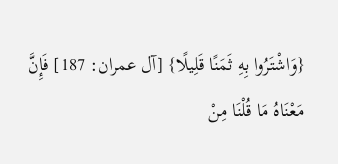{وَاشْتَرُوا بِهِ ثَمَنًا قَلِيلًا} [آل عمران: 187] فَإِنَّ مَعْنَاهُ مَا قُلْنَا مِنْ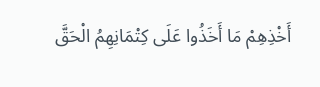أَخْذِهِمْ مَا أَخَذُوا عَلَى كِتْمَانِهِمُ الْحَقَّ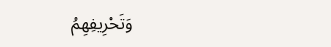وَتَحْرِيفِهِمُ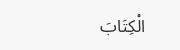الْكِتَابَ